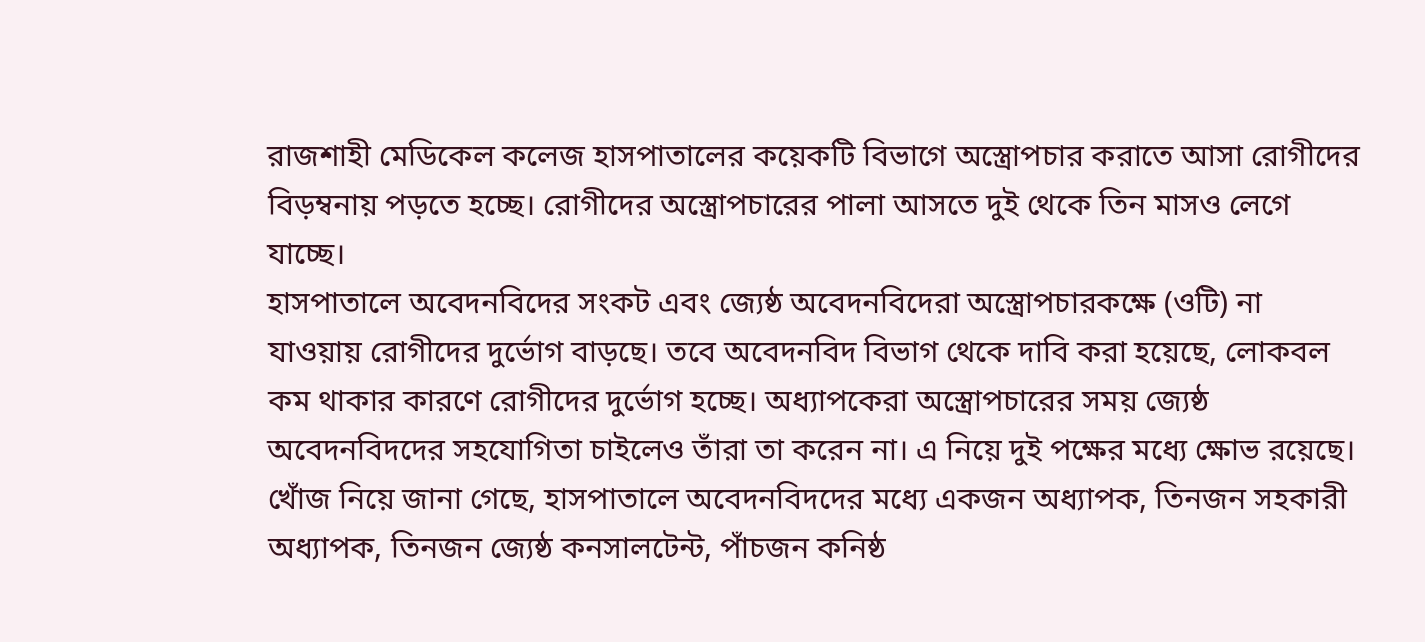রাজশাহী মেডিকেল কলেজ হাসপাতালের কয়েকটি বিভাগে অস্ত্রোপচার করাতে আসা রোগীদের বিড়ম্বনায় পড়তে হচ্ছে। রোগীদের অস্ত্রোপচারের পালা আসতে দুই থেকে তিন মাসও লেগে যাচ্ছে।
হাসপাতালে অবেদনবিদের সংকট এবং জ্যেষ্ঠ অবেদনবিদেরা অস্ত্রোপচারকক্ষে (ওটি) না যাওয়ায় রোগীদের দুর্ভোগ বাড়ছে। তবে অবেদনবিদ বিভাগ থেকে দাবি করা হয়েছে, লোকবল কম থাকার কারণে রোগীদের দুর্ভোগ হচ্ছে। অধ্যাপকেরা অস্ত্রোপচারের সময় জ্যেষ্ঠ অবেদনবিদদের সহযোগিতা চাইলেও তাঁরা তা করেন না। এ নিয়ে দুই পক্ষের মধ্যে ক্ষোভ রয়েছে।
খোঁজ নিয়ে জানা গেছে, হাসপাতালে অবেদনবিদদের মধ্যে একজন অধ্যাপক, তিনজন সহকারী অধ্যাপক, তিনজন জ্যেষ্ঠ কনসালটেন্ট, পাঁচজন কনিষ্ঠ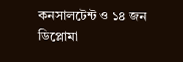কনসালটেন্ট ও ১৪ জন ডিপ্লোমা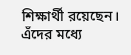শিক্ষার্থী রয়েছেন। এঁদের মধ্যে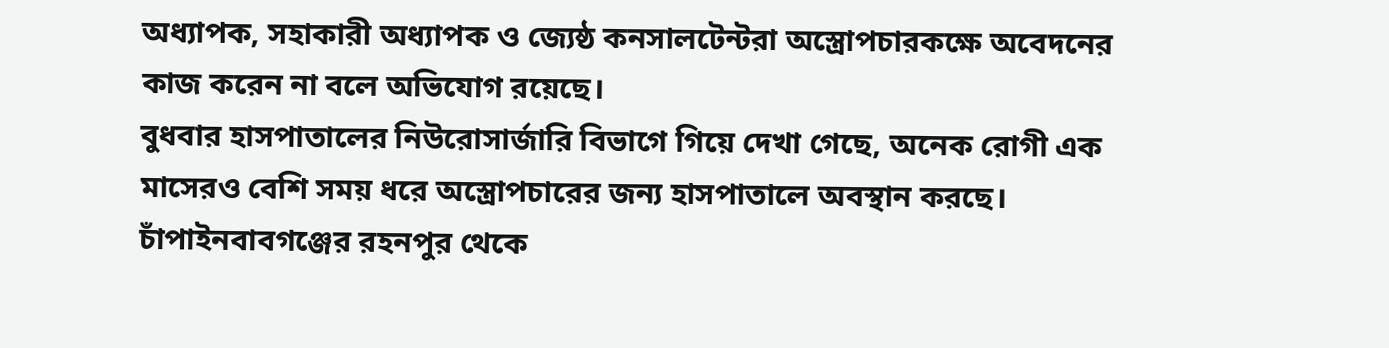অধ্যাপক, সহাকারী অধ্যাপক ও জ্যেষ্ঠ কনসালটেন্টরা অস্ত্রোপচারকক্ষে অবেদনের কাজ করেন না বলে অভিযোগ রয়েছে।
বুধবার হাসপাতালের নিউরোসার্জারি বিভাগে গিয়ে দেখা গেছে, অনেক রোগী এক মাসেরও বেশি সময় ধরে অস্ত্রোপচারের জন্য হাসপাতালে অবস্থান করছে। চাঁপাইনবাবগঞ্জের রহনপুর থেকে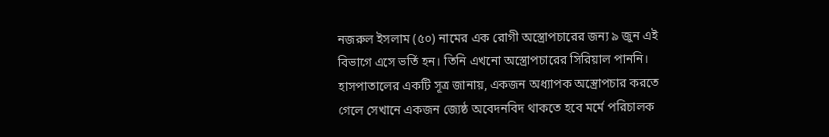নজরুল ইসলাম (৫০) নামের এক রোগী অস্ত্রোপচারের জন্য ৯ জুন এই বিভাগে এসে ভর্তি হন। তিনি এখনো অস্ত্রোপচারের সিরিয়াল পাননি।
হাসপাতালের একটি সূত্র জানায়, একজন অধ্যাপক অস্ত্রোপচার করতে গেলে সেখানে একজন জ্যেষ্ঠ অবেদনবিদ থাকতে হবে মর্মে পরিচালক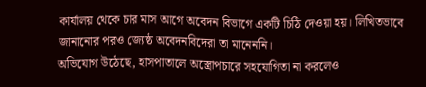কার্যালয় থেকে চার মাস আগে অবেদন বিভাগে একটি চিঠি দেওয়া হয়। লিখিতভাবে জানানোর পরও জ্যেষ্ঠ অবেদনবিদেরা তা মানেননি।
অভিযোগ উঠেছে, হাসপাতালে অস্ত্রোপচারে সহযোগিতা না করলেও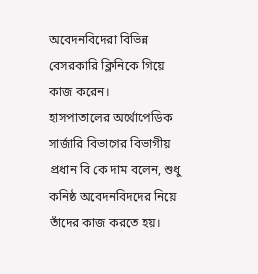অবেদনবিদেরা বিভিন্ন বেসরকারি ক্লিনিকে গিয়ে কাজ করেন।
হাসপাতালের অর্থোপেডিক সার্জারি বিভাগের বিভাগীয় প্রধান বি কে দাম বলেন, শুধু কনিষ্ঠ অবেদনবিদদের নিয়ে তাঁদের কাজ করতে হয়।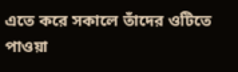এতে করে সকালে তাঁদের ওটিতে পাওয়া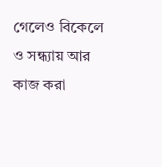গেলেও বিকেলে ও সন্ধ্যায় আর কাজ করা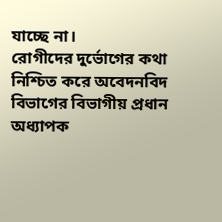যাচ্ছে না।
রোগীদের দুর্ভোগের কথা নিশ্চিত করে অবেদনবিদ বিভাগের বিভাগীয় প্রধান অধ্যাপক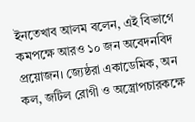ইনতেখাব আলম বলেন, এই বিভাগে কমপক্ষে আরও ১০ জন অবেদনবিদ প্রয়োজন। জ্যেষ্ঠরা একাডেমিক, অন কল, জটিল রোগী ও অস্ত্রোপচারকক্ষে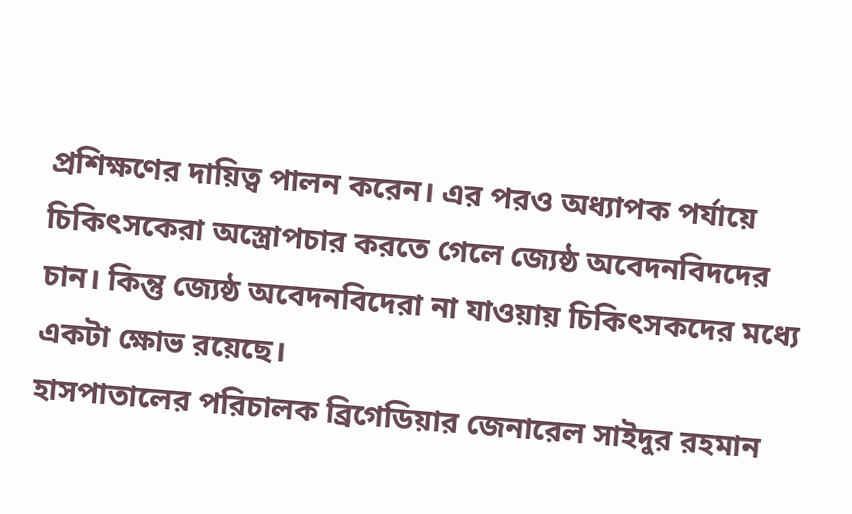প্রশিক্ষণের দায়িত্ব পালন করেন। এর পরও অধ্যাপক পর্যায়ে চিকিৎসকেরা অস্ত্রোপচার করতে গেলে জ্যেষ্ঠ অবেদনবিদদের চান। কিন্তু জ্যেষ্ঠ অবেদনবিদেরা না যাওয়ায় চিকিৎসকদের মধ্যে একটা ক্ষোভ রয়েছে।
হাসপাতালের পরিচালক ব্রিগেডিয়ার জেনারেল সাইদুর রহমান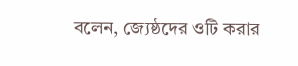বলেন, জ্যেষ্ঠদের ওটি করার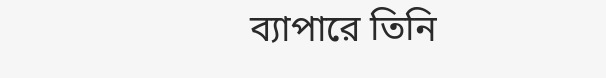ব্যাপারে তিনি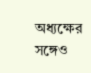অধ্যক্ষের সঙ্গেও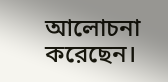আলোচনা করেছেন।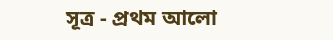সূত্র - প্রথম আলো